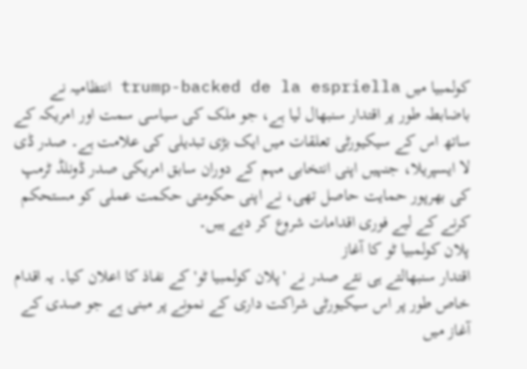کولمبیا میں trump-backed de la espriella انتظامیہ نے باضابطہ طور پر اقتدار سنبھال لیا ہے، جو ملک کی سیاسی سمت اور امریکہ کے ساتھ اس کے سیکیورٹی تعلقات میں ایک بڑی تبدیلی کی علامت ہے۔ صدر ڈی لا ایسپریلا، جنہیں اپنی انتخابی مہم کے دوران سابق امریکی صدر ڈونلڈ ٹرمپ کی بھرپور حمایت حاصل تھی، نے اپنی حکومتی حکمت عملی کو مستحکم کرنے کے لیے فوری اقدامات شروع کر دیے ہیں۔
پلان کولمبیا ٹو کا آغاز
اقتدار سنبھالتے ہی نئے صدر نے 'پلان کولمبیا ٹو' کے نفاذ کا اعلان کیا۔ یہ اقدام خاص طور پر اس سیکیورٹی شراکت داری کے نمونے پر مبنی ہے جو صدی کے آغاز میں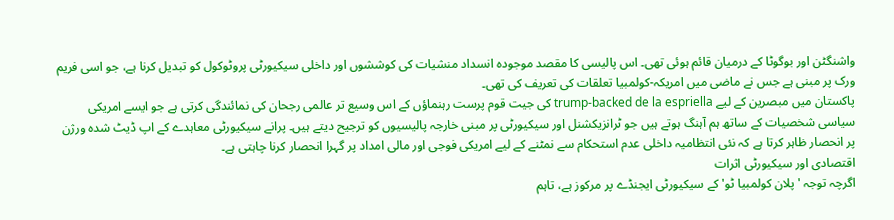واشنگٹن اور بوگوٹا کے درمیان قائم ہوئی تھی۔ اس پالیسی کا مقصد موجودہ انسداد منشیات کی کوششوں اور داخلی سیکیورٹی پروٹوکول کو تبدیل کرنا ہے، جو اسی فریم ورک پر مبنی ہے جس نے ماضی میں امریکہ-کولمبیا تعلقات کی تعریف کی تھی۔
پاکستان میں مبصرین کے لیے trump-backed de la espriella کی جیت قوم پرست رہنماؤں کے اس وسیع تر عالمی رجحان کی نمائندگی کرتی ہے جو ایسے امریکی سیاسی شخصیات کے ساتھ ہم آہنگ ہوتے ہیں جو ٹرانزیکشنل اور سیکیورٹی پر مبنی خارجہ پالیسیوں کو ترجیح دیتے ہیں۔ پرانے سیکیورٹی معاہدے کے اپ ڈیٹ شدہ ورژن پر انحصار ظاہر کرتا ہے کہ نئی انتظامیہ داخلی عدم استحکام سے نمٹنے کے لیے امریکی فوجی اور مالی امداد پر گہرا انحصار کرنا چاہتی ہے۔
اقتصادی اور سیکیورٹی اثرات
اگرچہ توجہ 'پلان کولمبیا ٹو' کے سیکیورٹی ایجنڈے پر مرکوز ہے، تاہم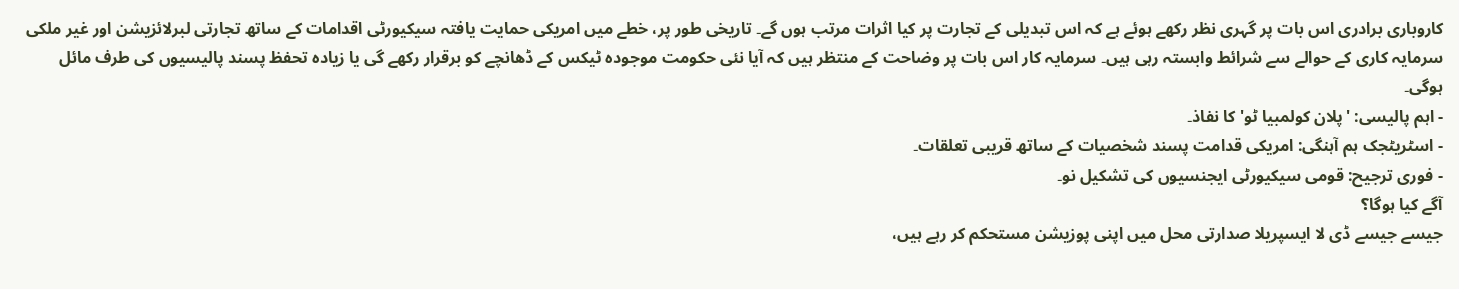کاروباری برادری اس بات پر گہری نظر رکھے ہوئے ہے کہ اس تبدیلی کے تجارت پر کیا اثرات مرتب ہوں گے۔ تاریخی طور پر، خطے میں امریکی حمایت یافتہ سیکیورٹی اقدامات کے ساتھ تجارتی لبرلائزیشن اور غیر ملکی سرمایہ کاری کے حوالے سے شرائط وابستہ رہی ہیں۔ سرمایہ کار اس بات پر وضاحت کے منتظر ہیں کہ آیا نئی حکومت موجودہ ٹیکس کے ڈھانچے کو برقرار رکھے گی یا زیادہ تحفظ پسند پالیسیوں کی طرف مائل ہوگی۔
- اہم پالیسی: 'پلان کولمبیا ٹو' کا نفاذ۔
- اسٹریٹجک ہم آہنگی: امریکی قدامت پسند شخصیات کے ساتھ قریبی تعلقات۔
- فوری ترجیح: قومی سیکیورٹی ایجنسیوں کی تشکیل نو۔
آگے کیا ہوگا؟
جیسے جیسے ڈی لا ایسپریلا صدارتی محل میں اپنی پوزیشن مستحکم کر رہے ہیں،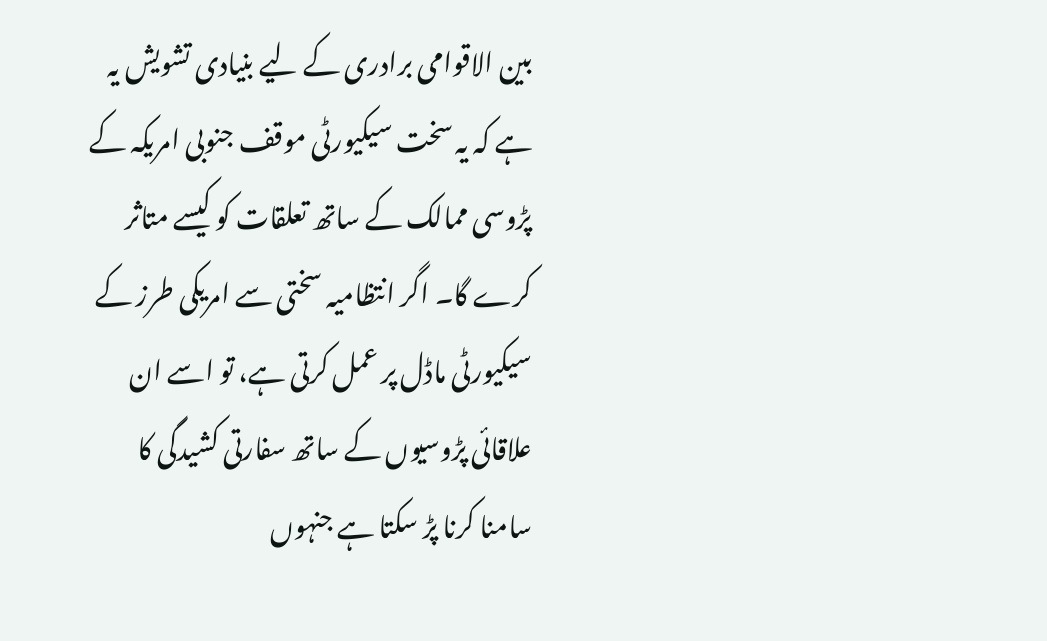بین الاقوامی برادری کے لیے بنیادی تشویش یہ ہے کہ یہ سخت سیکیورٹی موقف جنوبی امریکہ کے پڑوسی ممالک کے ساتھ تعلقات کو کیسے متاثر کرے گا۔ اگر انتظامیہ سختی سے امریکی طرز کے سیکیورٹی ماڈل پر عمل کرتی ہے، تو اسے ان علاقائی پڑوسیوں کے ساتھ سفارتی کشیدگی کا سامنا کرنا پڑ سکتا ہے جنہوں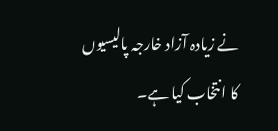نے زیادہ آزاد خارجہ پالیسیوں کا انتخاب کیا ہے۔